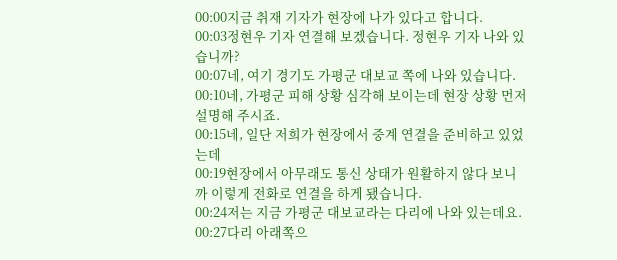00:00지금 취재 기자가 현장에 나가 있다고 합니다.
00:03정현우 기자 연결해 보겠습니다. 정현우 기자 나와 있습니까?
00:07네, 여기 경기도 가평군 대보교 쪽에 나와 있습니다.
00:10네, 가평군 피해 상황 심각해 보이는데 현장 상황 먼저 설명해 주시죠.
00:15네, 일단 저희가 현장에서 중계 연결을 준비하고 있었는데
00:19현장에서 아무래도 통신 상태가 원활하지 않다 보니까 이렇게 전화로 연결을 하게 됐습니다.
00:24저는 지금 가평군 대보교라는 다리에 나와 있는데요.
00:27다리 아래쪽으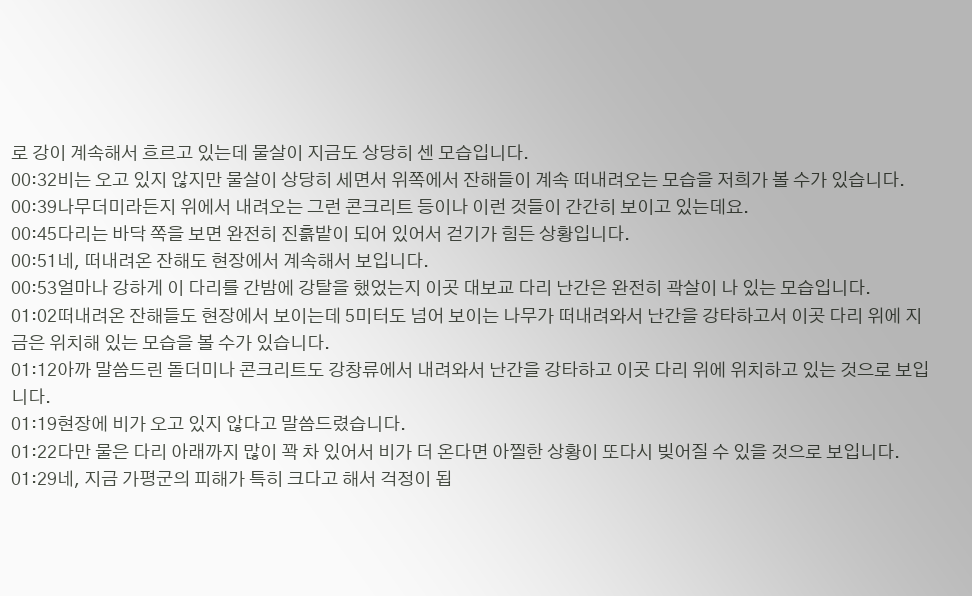로 강이 계속해서 흐르고 있는데 물살이 지금도 상당히 센 모습입니다.
00:32비는 오고 있지 않지만 물살이 상당히 세면서 위쪽에서 잔해들이 계속 떠내려오는 모습을 저희가 볼 수가 있습니다.
00:39나무더미라든지 위에서 내려오는 그런 콘크리트 등이나 이런 것들이 간간히 보이고 있는데요.
00:45다리는 바닥 쪽을 보면 완전히 진흙밭이 되어 있어서 걷기가 힘든 상황입니다.
00:51네, 떠내려온 잔해도 현장에서 계속해서 보입니다.
00:53얼마나 강하게 이 다리를 간밤에 강탈을 했었는지 이곳 대보교 다리 난간은 완전히 곽살이 나 있는 모습입니다.
01:02떠내려온 잔해들도 현장에서 보이는데 5미터도 넘어 보이는 나무가 떠내려와서 난간을 강타하고서 이곳 다리 위에 지금은 위치해 있는 모습을 볼 수가 있습니다.
01:12아까 말씀드린 돌더미나 콘크리트도 강창류에서 내려와서 난간을 강타하고 이곳 다리 위에 위치하고 있는 것으로 보입니다.
01:19현장에 비가 오고 있지 않다고 말씀드렸습니다.
01:22다만 물은 다리 아래까지 많이 꽉 차 있어서 비가 더 온다면 아찔한 상황이 또다시 빚어질 수 있을 것으로 보입니다.
01:29네, 지금 가평군의 피해가 특히 크다고 해서 걱정이 됩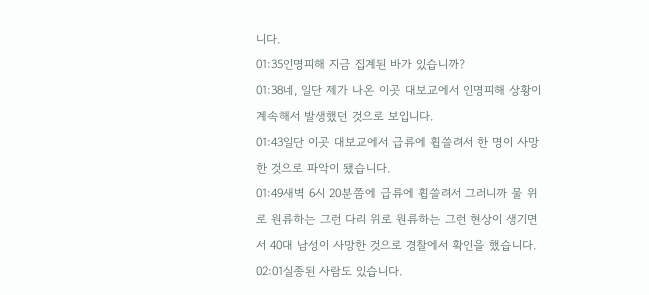니다.
01:35인명피해 지금 집계된 바가 있습니까?
01:38네, 일단 제가 나온 이곳 대보교에서 인명피해 상황이 계속해서 발생했던 것으로 보입니다.
01:43일단 이곳 대보교에서 급류에 휩쓸려서 한 명이 사망한 것으로 파악이 됐습니다.
01:49새벽 6시 20분쯤에 급류에 휩쓸려서 그러니까 물 위로 원류하는 그런 다리 위로 원류하는 그런 현상이 생기면서 40대 남성이 사망한 것으로 경찰에서 확인을 했습니다.
02:01실종된 사람도 있습니다.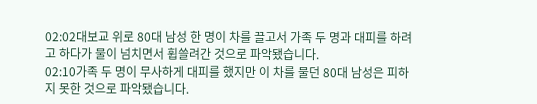02:02대보교 위로 80대 남성 한 명이 차를 끌고서 가족 두 명과 대피를 하려고 하다가 물이 넘치면서 휩쓸려간 것으로 파악됐습니다.
02:10가족 두 명이 무사하게 대피를 했지만 이 차를 물던 80대 남성은 피하지 못한 것으로 파악됐습니다.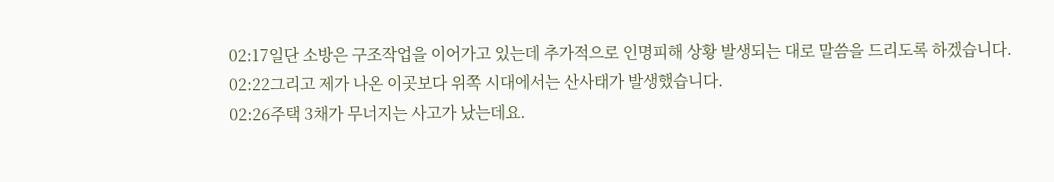02:17일단 소방은 구조작업을 이어가고 있는데 추가적으로 인명피해 상황 발생되는 대로 말씀을 드리도록 하겠습니다.
02:22그리고 제가 나온 이곳보다 위쪽 시대에서는 산사태가 발생했습니다.
02:26주택 3채가 무너지는 사고가 났는데요.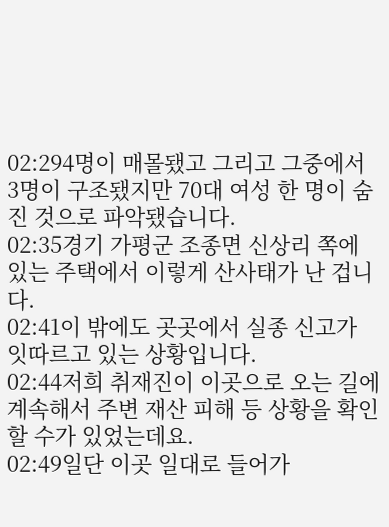02:294명이 매몰됐고 그리고 그중에서 3명이 구조됐지만 70대 여성 한 명이 숨진 것으로 파악됐습니다.
02:35경기 가평군 조종면 신상리 쪽에 있는 주택에서 이렇게 산사태가 난 겁니다.
02:41이 밖에도 곳곳에서 실종 신고가 잇따르고 있는 상황입니다.
02:44저희 취재진이 이곳으로 오는 길에 계속해서 주변 재산 피해 등 상황을 확인할 수가 있었는데요.
02:49일단 이곳 일대로 들어가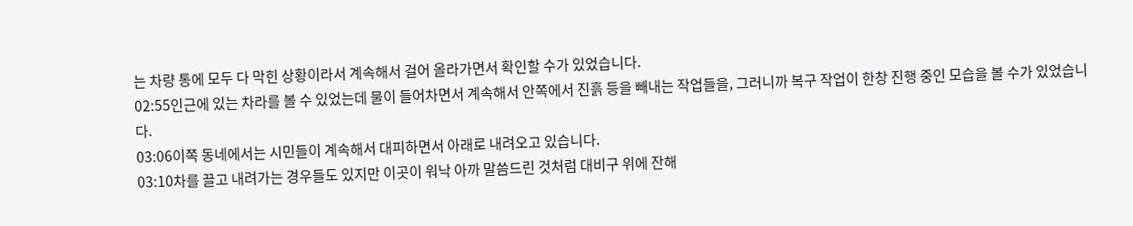는 차량 통에 모두 다 막힌 상황이라서 계속해서 걸어 올라가면서 확인할 수가 있었습니다.
02:55인근에 있는 차라를 볼 수 있었는데 물이 들어차면서 계속해서 안쪽에서 진흙 등을 빼내는 작업들을, 그러니까 복구 작업이 한창 진행 중인 모습을 볼 수가 있었습니다.
03:06이쪽 동네에서는 시민들이 계속해서 대피하면서 아래로 내려오고 있습니다.
03:10차를 끌고 내려가는 경우들도 있지만 이곳이 워낙 아까 말씀드린 것처럼 대비구 위에 잔해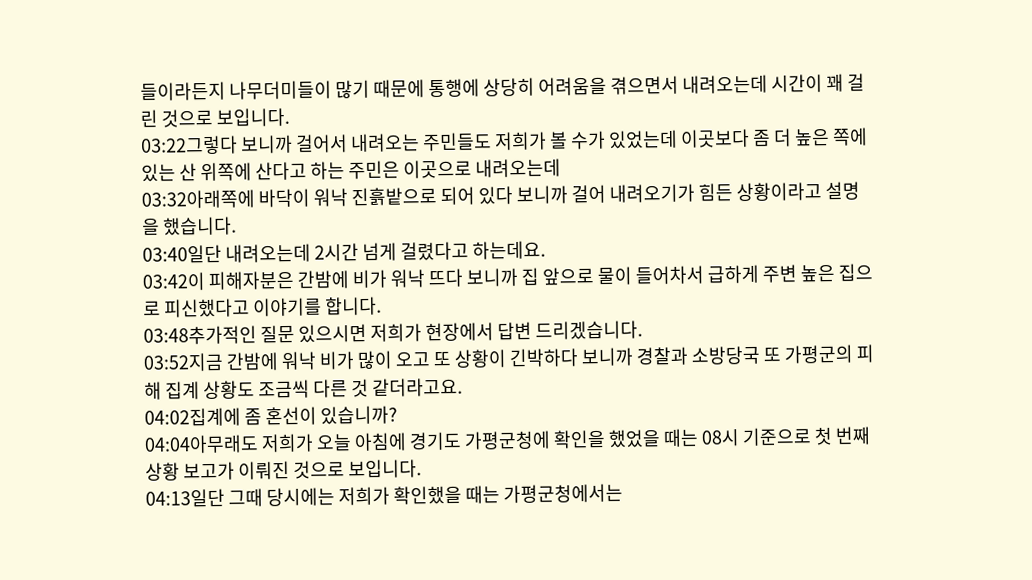들이라든지 나무더미들이 많기 때문에 통행에 상당히 어려움을 겪으면서 내려오는데 시간이 꽤 걸린 것으로 보입니다.
03:22그렇다 보니까 걸어서 내려오는 주민들도 저희가 볼 수가 있었는데 이곳보다 좀 더 높은 쪽에 있는 산 위쪽에 산다고 하는 주민은 이곳으로 내려오는데
03:32아래쪽에 바닥이 워낙 진흙밭으로 되어 있다 보니까 걸어 내려오기가 힘든 상황이라고 설명을 했습니다.
03:40일단 내려오는데 2시간 넘게 걸렸다고 하는데요.
03:42이 피해자분은 간밤에 비가 워낙 뜨다 보니까 집 앞으로 물이 들어차서 급하게 주변 높은 집으로 피신했다고 이야기를 합니다.
03:48추가적인 질문 있으시면 저희가 현장에서 답변 드리겠습니다.
03:52지금 간밤에 워낙 비가 많이 오고 또 상황이 긴박하다 보니까 경찰과 소방당국 또 가평군의 피해 집계 상황도 조금씩 다른 것 같더라고요.
04:02집계에 좀 혼선이 있습니까?
04:04아무래도 저희가 오늘 아침에 경기도 가평군청에 확인을 했었을 때는 08시 기준으로 첫 번째 상황 보고가 이뤄진 것으로 보입니다.
04:13일단 그때 당시에는 저희가 확인했을 때는 가평군청에서는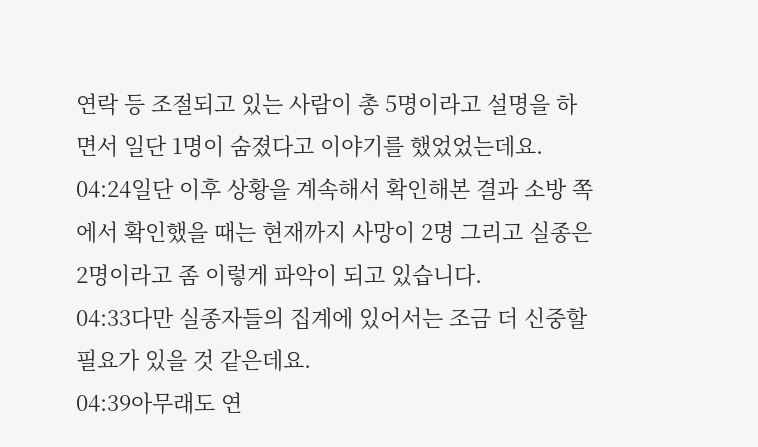연락 등 조절되고 있는 사람이 총 5명이라고 설명을 하면서 일단 1명이 숨졌다고 이야기를 했었었는데요.
04:24일단 이후 상황을 계속해서 확인해본 결과 소방 쪽에서 확인했을 때는 현재까지 사망이 2명 그리고 실종은 2명이라고 좀 이렇게 파악이 되고 있습니다.
04:33다만 실종자들의 집계에 있어서는 조금 더 신중할 필요가 있을 것 같은데요.
04:39아무래도 연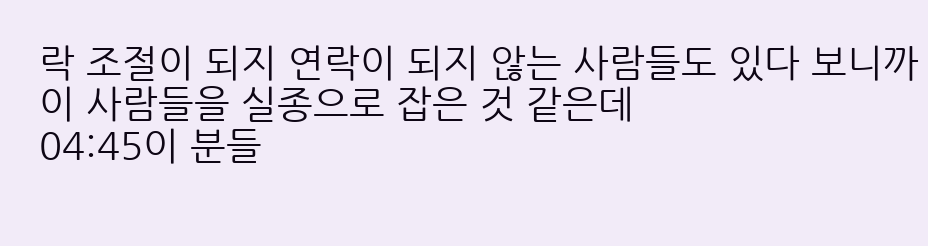락 조절이 되지 연락이 되지 않는 사람들도 있다 보니까 이 사람들을 실종으로 잡은 것 같은데
04:45이 분들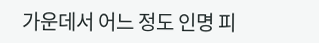가운데서 어느 정도 인명 피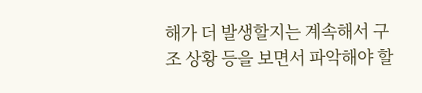해가 더 발생할지는 계속해서 구조 상황 등을 보면서 파악해야 할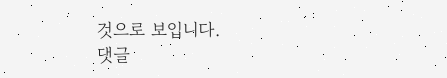것으로 보입니다.
댓글